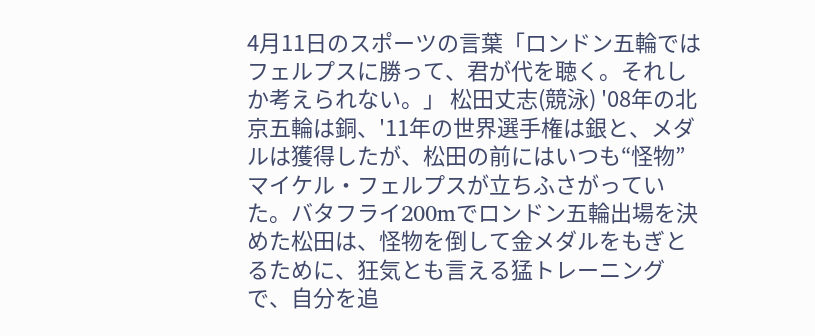4月11日のスポーツの言葉「ロンドン五輪ではフェルプスに勝って、君が代を聴く。それしか考えられない。」 松田丈志(競泳) '08年の北京五輪は銅、'11年の世界選手権は銀と、メダルは獲得したが、松田の前にはいつも“怪物”マイケル・フェルプスが立ちふさがっていた。バタフライ200mでロンドン五輪出場を決めた松田は、怪物を倒して金メダルをもぎとるために、狂気とも言える猛トレーニングで、自分を追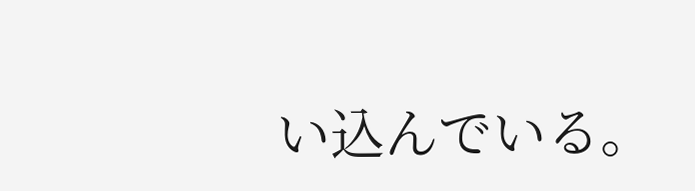い込んでいる。